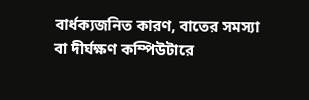বার্ধক্যজনিত কারণ, বাতের সমস্যা বা দীর্ঘক্ষণ কম্পিউটারে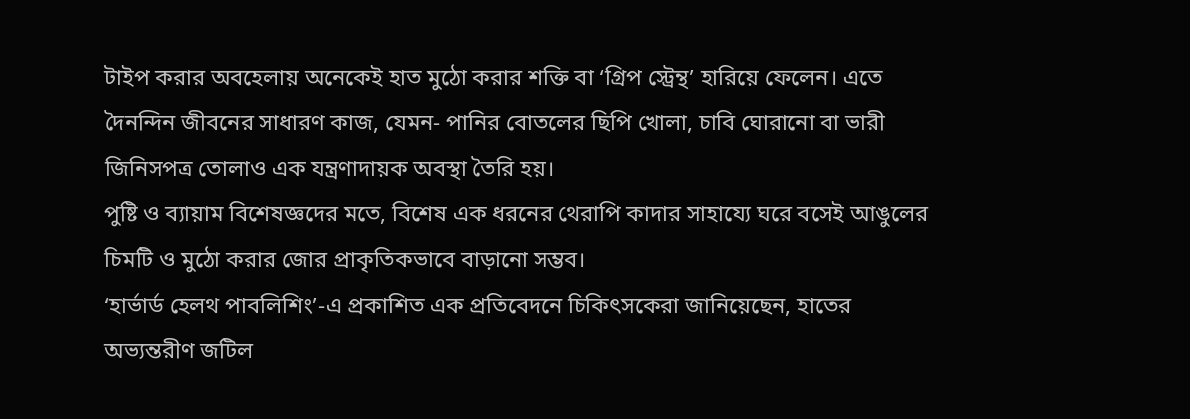টাইপ করার অবহেলায় অনেকেই হাত মুঠো করার শক্তি বা ‘গ্রিপ স্ট্রেন্থ’ হারিয়ে ফেলেন। এতে দৈনন্দিন জীবনের সাধারণ কাজ, যেমন- পানির বোতলের ছিপি খোলা, চাবি ঘোরানো বা ভারী জিনিসপত্র তোলাও এক যন্ত্রণাদায়ক অবস্থা তৈরি হয়।
পুষ্টি ও ব্যায়াম বিশেষজ্ঞদের মতে, বিশেষ এক ধরনের থেরাপি কাদার সাহায্যে ঘরে বসেই আঙুলের চিমটি ও মুঠো করার জোর প্রাকৃতিকভাবে বাড়ানো সম্ভব।
‘হার্ভার্ড হেলথ পাবলিশিং’-এ প্রকাশিত এক প্রতিবেদনে চিকিৎসকেরা জানিয়েছেন, হাতের অভ্যন্তরীণ জটিল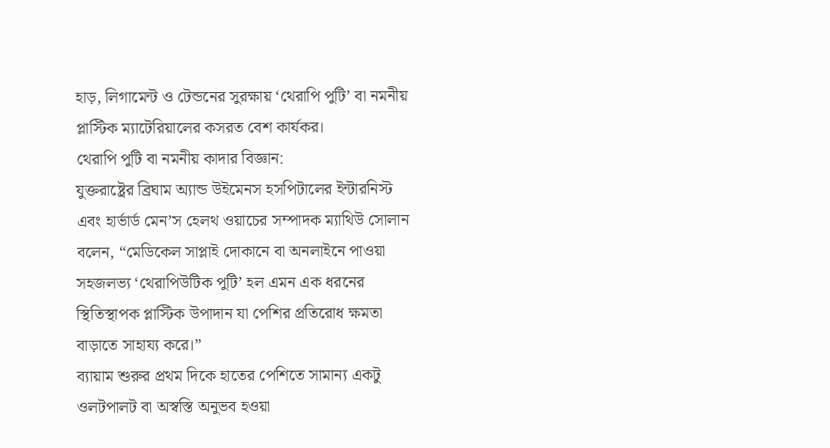হাড়, লিগামেন্ট ও টেন্ডনের সুরক্ষায় ‘থেরাপি পুটি’ বা নমনীয় প্লাস্টিক ম্যাটেরিয়ালের কসরত বেশ কার্যকর।
থেরাপি পুটি বা নমনীয় কাদার বিজ্ঞান:
যুক্তরাষ্ট্রের ব্রিঘাম অ্যান্ড উইমেনস হসপিটালের ইন্টারনিস্ট এবং হার্ভার্ড মেন’স হেলথ ওয়াচের সম্পাদক ম্যাথিউ সোলান বলেন, “মেডিকেল সাপ্লাই দোকানে বা অনলাইনে পাওয়া সহজলভ্য ‘থেরাপিউটিক পুটি’ হল এমন এক ধরনের স্থিতিস্থাপক প্লাস্টিক উপাদান যা পেশির প্রতিরোধ ক্ষমতা বাড়াতে সাহায্য করে।”
ব্যায়াম শুরুর প্রথম দিকে হাতের পেশিতে সামান্য একটু ওলটপালট বা অস্বস্তি অনুভব হওয়া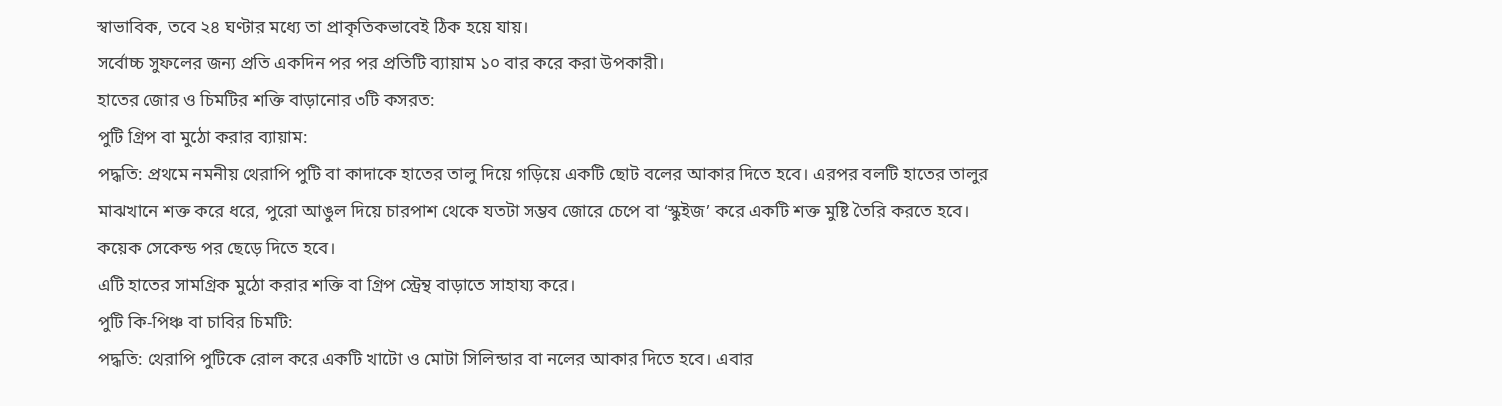স্বাভাবিক, তবে ২৪ ঘণ্টার মধ্যে তা প্রাকৃতিকভাবেই ঠিক হয়ে যায়।
সর্বোচ্চ সুফলের জন্য প্রতি একদিন পর পর প্রতিটি ব্যায়াম ১০ বার করে করা উপকারী।
হাতের জোর ও চিমটির শক্তি বাড়ানোর ৩টি কসরত:
পুটি গ্রিপ বা মুঠো করার ব্যায়াম:
পদ্ধতি: প্রথমে নমনীয় থেরাপি পুটি বা কাদাকে হাতের তালু দিয়ে গড়িয়ে একটি ছোট বলের আকার দিতে হবে। এরপর বলটি হাতের তালুর মাঝখানে শক্ত করে ধরে, পুরো আঙুল দিয়ে চারপাশ থেকে যতটা সম্ভব জোরে চেপে বা ‘স্কুইজ’ করে একটি শক্ত মুষ্টি তৈরি করতে হবে। কয়েক সেকেন্ড পর ছেড়ে দিতে হবে।
এটি হাতের সামগ্রিক মুঠো করার শক্তি বা গ্রিপ স্ট্রেন্থ বাড়াতে সাহায্য করে।
পুটি কি-পিঞ্চ বা চাবির চিমটি:
পদ্ধতি: থেরাপি পুটিকে রোল করে একটি খাটো ও মোটা সিলিন্ডার বা নলের আকার দিতে হবে। এবার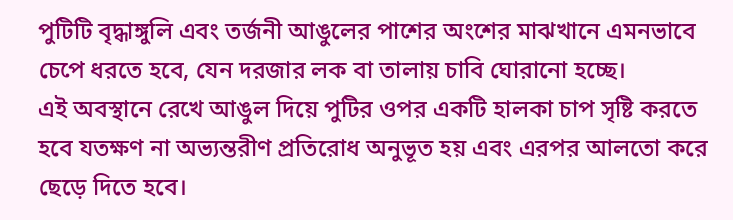পুটিটি বৃদ্ধাঙ্গুলি এবং তর্জনী আঙুলের পাশের অংশের মাঝখানে এমনভাবে চেপে ধরতে হবে, যেন দরজার লক বা তালায় চাবি ঘোরানো হচ্ছে।
এই অবস্থানে রেখে আঙুল দিয়ে পুটির ওপর একটি হালকা চাপ সৃষ্টি করতে হবে যতক্ষণ না অভ্যন্তরীণ প্রতিরোধ অনুভূত হয় এবং এরপর আলতো করে ছেড়ে দিতে হবে।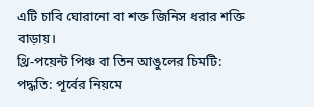এটি চাবি ঘোরানো বা শক্ত জিনিস ধরার শক্তি বাড়ায়।
থ্রি-পয়েন্ট পিঞ্চ বা তিন আঙুলের চিমটি:
পদ্ধতি: পূর্বের নিয়মে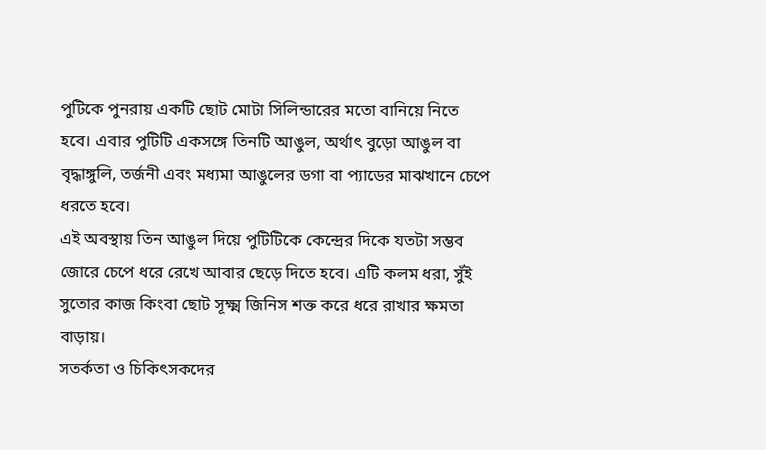পুটিকে পুনরায় একটি ছোট মোটা সিলিন্ডারের মতো বানিয়ে নিতে হবে। এবার পুটিটি একসঙ্গে তিনটি আঙুল, অর্থাৎ বুড়ো আঙুল বা বৃদ্ধাঙ্গুলি, তর্জনী এবং মধ্যমা আঙুলের ডগা বা প্যাডের মাঝখানে চেপে ধরতে হবে।
এই অবস্থায় তিন আঙুল দিয়ে পুটিটিকে কেন্দ্রের দিকে যতটা সম্ভব জোরে চেপে ধরে রেখে আবার ছেড়ে দিতে হবে। এটি কলম ধরা, সুঁই সুতোর কাজ কিংবা ছোট সূক্ষ্ম জিনিস শক্ত করে ধরে রাখার ক্ষমতা বাড়ায়।
সতর্কতা ও চিকিৎসকদের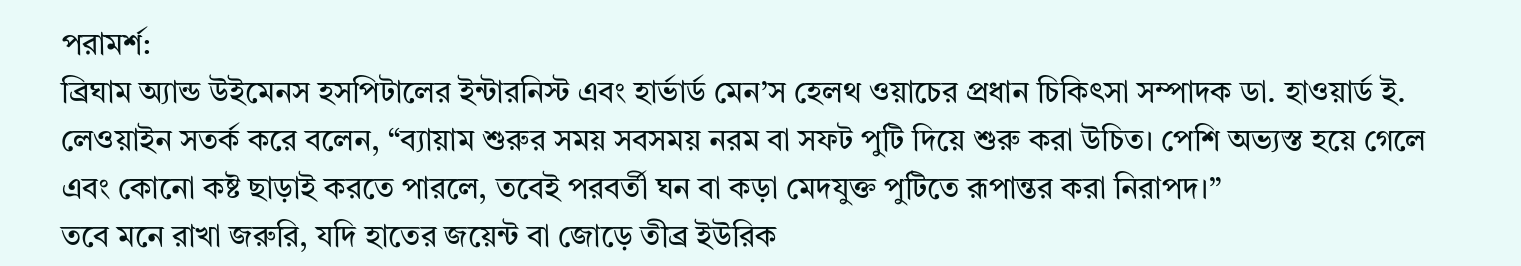পরামর্শ:
ব্রিঘাম অ্যান্ড উইমেনস হসপিটালের ইন্টারনিস্ট এবং হার্ভার্ড মেন’স হেলথ ওয়াচের প্রধান চিকিৎসা সম্পাদক ডা. হাওয়ার্ড ই. লেওয়াইন সতর্ক করে বলেন, “ব্যায়াম শুরুর সময় সবসময় নরম বা সফট পুটি দিয়ে শুরু করা উচিত। পেশি অভ্যস্ত হয়ে গেলে এবং কোনো কষ্ট ছাড়াই করতে পারলে, তবেই পরবর্তী ঘন বা কড়া মেদযুক্ত পুটিতে রূপান্তর করা নিরাপদ।”
তবে মনে রাখা জরুরি, যদি হাতের জয়েন্ট বা জোড়ে তীব্র ইউরিক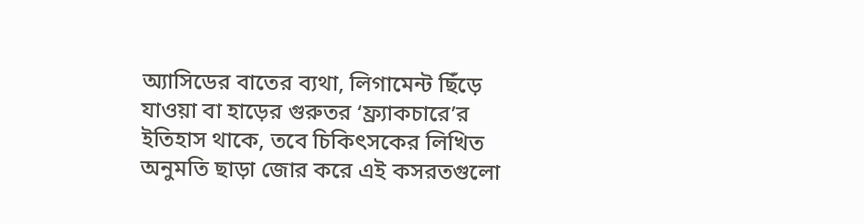অ্যাসিডের বাতের ব্যথা, লিগামেন্ট ছিঁড়ে যাওয়া বা হাড়ের গুরুতর ‘ফ্র্যাকচারে’র ইতিহাস থাকে, তবে চিকিৎসকের লিখিত অনুমতি ছাড়া জোর করে এই কসরতগুলো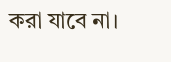করা যাবে না।